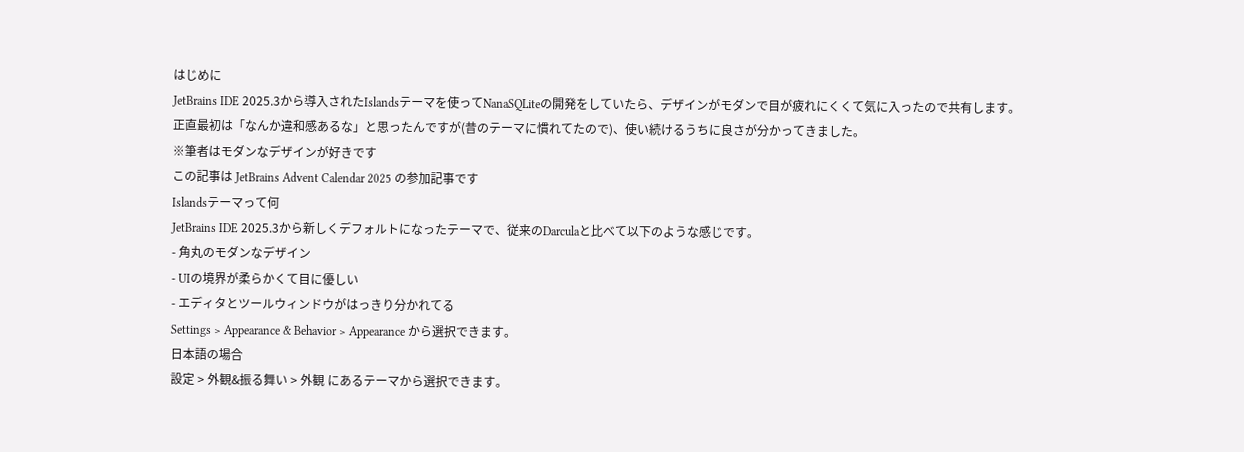はじめに
JetBrains IDE 2025.3から導入されたIslandsテーマを使ってNanaSQLiteの開発をしていたら、デザインがモダンで目が疲れにくくて気に入ったので共有します。
正直最初は「なんか違和感あるな」と思ったんですが(昔のテーマに慣れてたので)、使い続けるうちに良さが分かってきました。
※筆者はモダンなデザインが好きです
この記事は JetBrains Advent Calendar 2025 の参加記事です
Islandsテーマって何
JetBrains IDE 2025.3から新しくデフォルトになったテーマで、従来のDarculaと比べて以下のような感じです。
- 角丸のモダンなデザイン
- UIの境界が柔らかくて目に優しい
- エディタとツールウィンドウがはっきり分かれてる
Settings > Appearance & Behavior > Appearance から選択できます。
日本語の場合
設定 > 外観&振る舞い > 外観 にあるテーマから選択できます。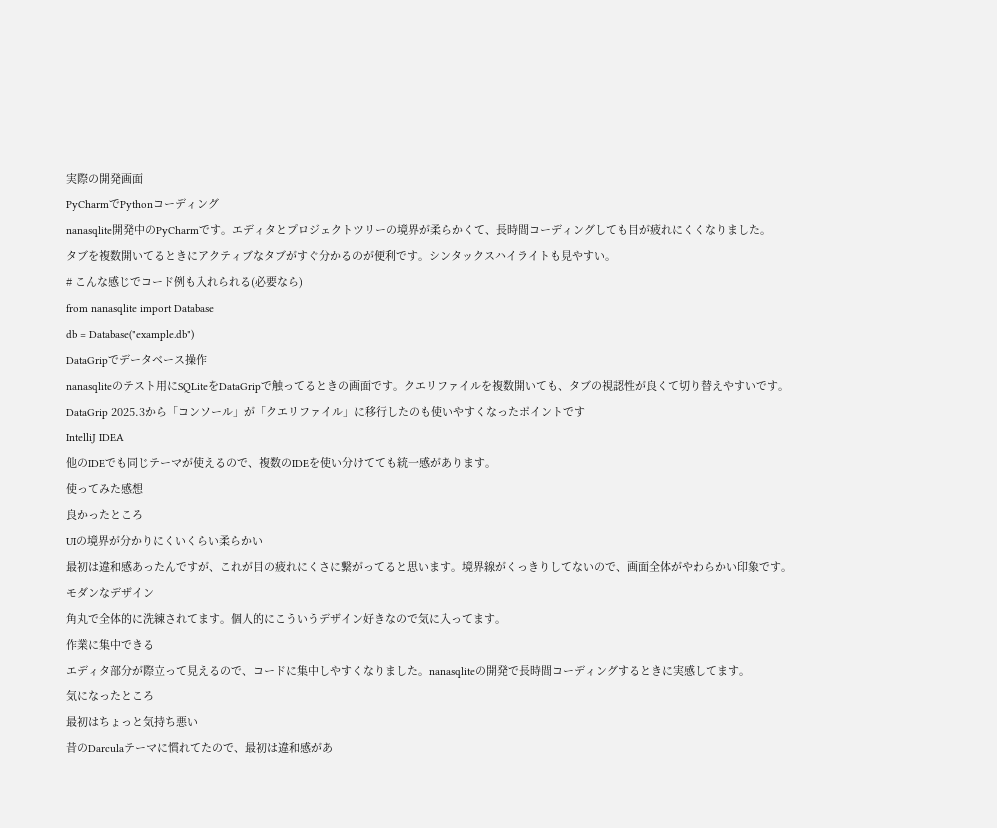実際の開発画面
PyCharmでPythonコーディング
nanasqlite開発中のPyCharmです。エディタとプロジェクトツリーの境界が柔らかくて、長時間コーディングしても目が疲れにくくなりました。
タブを複数開いてるときにアクティブなタブがすぐ分かるのが便利です。シンタックスハイライトも見やすい。
# こんな感じでコード例も入れられる(必要なら)
from nanasqlite import Database
db = Database("example.db")
DataGripでデータベース操作
nanasqliteのテスト用にSQLiteをDataGripで触ってるときの画面です。クエリファイルを複数開いても、タブの視認性が良くて切り替えやすいです。
DataGrip 2025.3から「コンソール」が「クエリファイル」に移行したのも使いやすくなったポイントです
IntelliJ IDEA
他のIDEでも同じテーマが使えるので、複数のIDEを使い分けてても統一感があります。
使ってみた感想
良かったところ
UIの境界が分かりにくいくらい柔らかい
最初は違和感あったんですが、これが目の疲れにくさに繋がってると思います。境界線がくっきりしてないので、画面全体がやわらかい印象です。
モダンなデザイン
角丸で全体的に洗練されてます。個人的にこういうデザイン好きなので気に入ってます。
作業に集中できる
エディタ部分が際立って見えるので、コードに集中しやすくなりました。nanasqliteの開発で長時間コーディングするときに実感してます。
気になったところ
最初はちょっと気持ち悪い
昔のDarculaテーマに慣れてたので、最初は違和感があ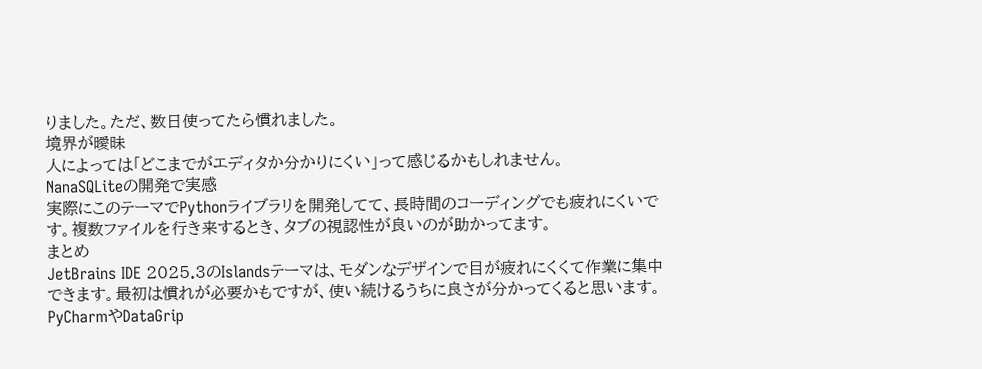りました。ただ、数日使ってたら慣れました。
境界が曖昧
人によっては「どこまでがエディタか分かりにくい」って感じるかもしれません。
NanaSQLiteの開発で実感
実際にこのテーマでPythonライブラリを開発してて、長時間のコーディングでも疲れにくいです。複数ファイルを行き来するとき、タブの視認性が良いのが助かってます。
まとめ
JetBrains IDE 2025.3のIslandsテーマは、モダンなデザインで目が疲れにくくて作業に集中できます。最初は慣れが必要かもですが、使い続けるうちに良さが分かってくると思います。
PyCharmやDataGrip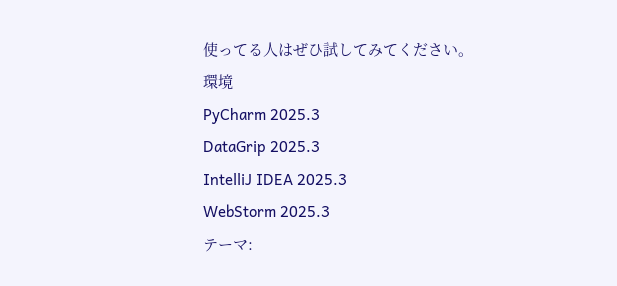使ってる人はぜひ試してみてください。
環境
PyCharm 2025.3
DataGrip 2025.3
IntelliJ IDEA 2025.3
WebStorm 2025.3
テーマ: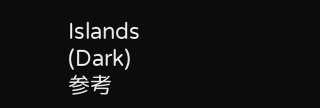Islands (Dark)
参考